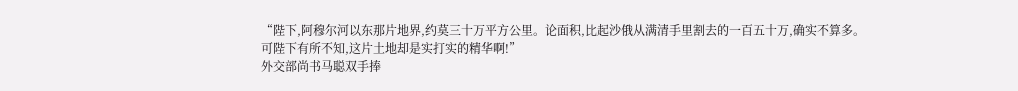“陛下,阿穆尔河以东那片地界,约莫三十万平方公里。论面积,比起沙俄从满清手里割去的一百五十万,确实不算多。
可陛下有所不知,这片土地却是实打实的精华啊!”
外交部尚书马聪双手捧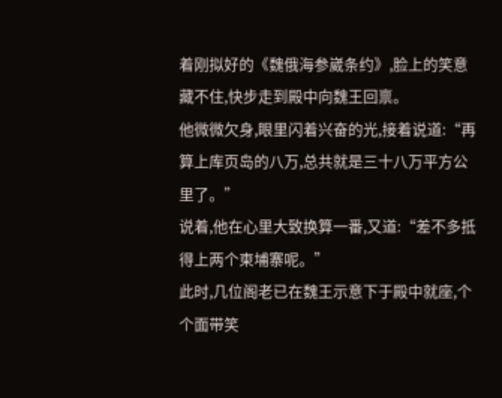着刚拟好的《魏俄海参崴条约》,脸上的笑意藏不住,快步走到殿中向魏王回禀。
他微微欠身,眼里闪着兴奋的光,接着说道:“再算上库页岛的八万,总共就是三十八万平方公里了。”
说着,他在心里大致换算一番,又道:“差不多抵得上两个柬埔寨呢。”
此时,几位阁老已在魏王示意下于殿中就座,个个面带笑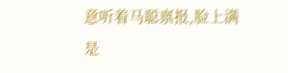意听着马聪禀报,脸上满是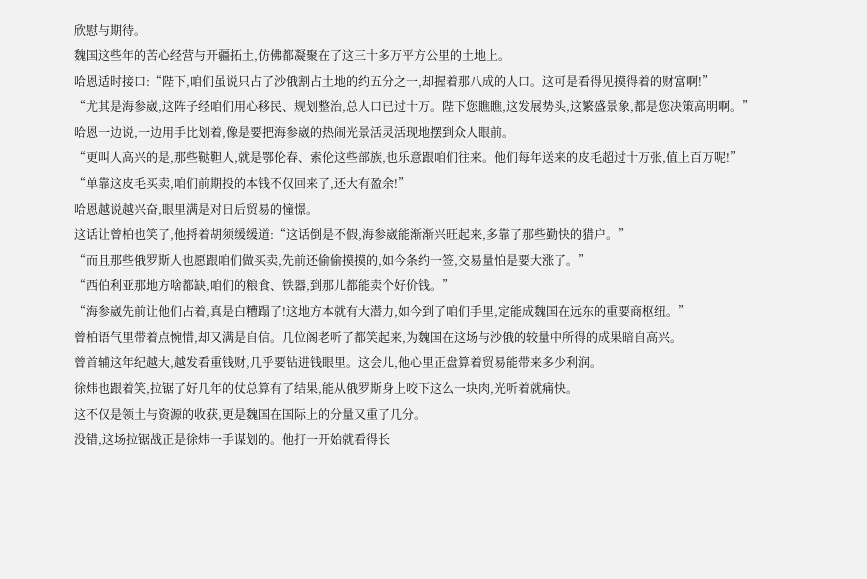欣慰与期待。
魏国这些年的苦心经营与开疆拓土,仿佛都凝聚在了这三十多万平方公里的土地上。
哈恩适时接口:“陛下,咱们虽说只占了沙俄割占土地的约五分之一,却握着那八成的人口。这可是看得见摸得着的财富啊!”
“尤其是海参崴,这阵子经咱们用心移民、规划整治,总人口已过十万。陛下您瞧瞧,这发展势头,这繁盛景象,都是您决策高明啊。”
哈恩一边说,一边用手比划着,像是要把海参崴的热闹光景活灵活现地摆到众人眼前。
“更叫人高兴的是,那些鞑靼人,就是鄂伦春、索伦这些部族,也乐意跟咱们往来。他们每年送来的皮毛超过十万张,值上百万呢!”
“单靠这皮毛买卖,咱们前期投的本钱不仅回来了,还大有盈余!”
哈恩越说越兴奋,眼里满是对日后贸易的憧憬。
这话让曾柏也笑了,他捋着胡须缓缓道:“这话倒是不假,海参崴能渐渐兴旺起来,多靠了那些勤快的猎户。”
“而且那些俄罗斯人也愿跟咱们做买卖,先前还偷偷摸摸的,如今条约一签,交易量怕是要大涨了。”
“西伯利亚那地方啥都缺,咱们的粮食、铁器,到那儿都能卖个好价钱。”
“海参崴先前让他们占着,真是白糟蹋了!这地方本就有大潜力,如今到了咱们手里,定能成魏国在远东的重要商枢纽。”
曾柏语气里带着点惋惜,却又满是自信。几位阁老听了都笑起来,为魏国在这场与沙俄的较量中所得的成果暗自高兴。
曾首辅这年纪越大,越发看重钱财,几乎要钻进钱眼里。这会儿,他心里正盘算着贸易能带来多少利润。
徐炜也跟着笑,拉锯了好几年的仗总算有了结果,能从俄罗斯身上咬下这么一块肉,光听着就痛快。
这不仅是领土与资源的收获,更是魏国在国际上的分量又重了几分。
没错,这场拉锯战正是徐炜一手谋划的。他打一开始就看得长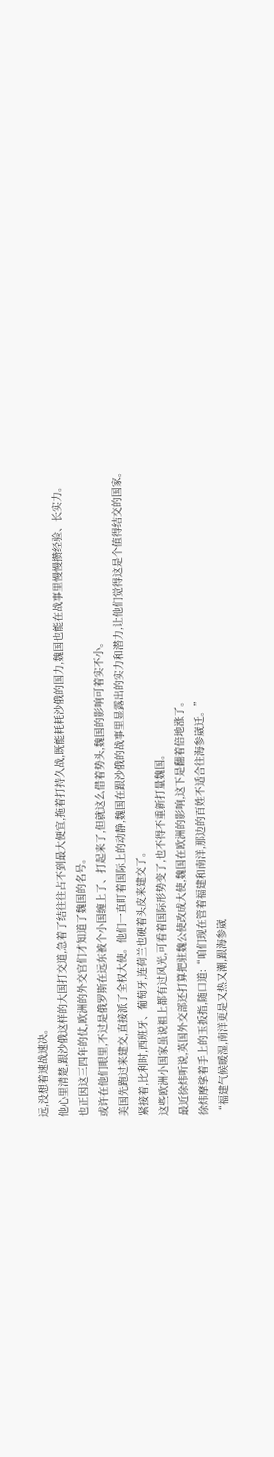远,没想着速战速决。
他心里清楚,跟沙俄这样的大国打交道,急着了结往往占不到最大便宜,拖着打持久战,既能耗耗沙俄的国力,魏国也能在战事里慢慢攒经验、长实力。
也正因这三四年的仗,欧洲的外交官们才知道了魏国的名号。
或许在他们眼里,不过是俄罗斯在远东被个小国缠上了、打起来了,但就这么借着势头,魏国的影响可着实不小。
美国先跑过来建交,直接派了全权大使。他们一直盯着国际上的动静,魏国在跟沙俄的战事里显露出的实力和潜力,让他们觉得这是个值得结交的国家。
紧接着,比利时,西班牙、葡萄牙,连荷兰也硬着头皮来建交了。
这些欧洲小国家虽说祖上都有过风光,可看着国际形势变了,也不得不重新打量魏国。
最近徐炜听说,英国外交部还打算把驻魏公使改成大使,魏国在欧洲的影响,这下是翻着倍地涨了。
徐炜摩挲着手上的玉扳指,随口道:“咱们现在管着福建和南洋,那边的百姓不适合往海参崴迁。”
“福建气候暖湿,南洋更是又热又潮,跟海参崴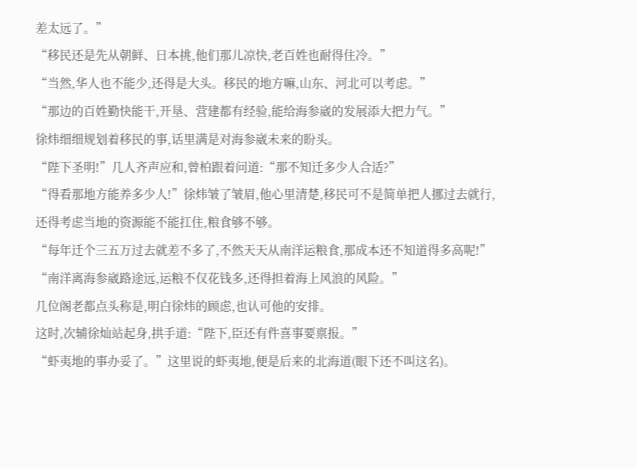差太远了。”
“移民还是先从朝鲜、日本挑,他们那儿凉快,老百姓也耐得住冷。”
“当然,华人也不能少,还得是大头。移民的地方嘛,山东、河北可以考虑。”
“那边的百姓勤快能干,开垦、营建都有经验,能给海参崴的发展添大把力气。”
徐炜细细规划着移民的事,话里满是对海参崴未来的盼头。
“陛下圣明!”几人齐声应和,曾柏跟着问道:“那不知迁多少人合适?”
“得看那地方能养多少人!”徐炜皱了皱眉,他心里清楚,移民可不是简单把人挪过去就行,还得考虑当地的资源能不能扛住,粮食够不够。
“每年迁个三五万过去就差不多了,不然天天从南洋运粮食,那成本还不知道得多高呢!”
“南洋离海参崴路途远,运粮不仅花钱多,还得担着海上风浪的风险。”
几位阁老都点头称是,明白徐炜的顾虑,也认可他的安排。
这时,次辅徐灿站起身,拱手道:“陛下,臣还有件喜事要禀报。”
“虾夷地的事办妥了。”这里说的虾夷地,便是后来的北海道(眼下还不叫这名)。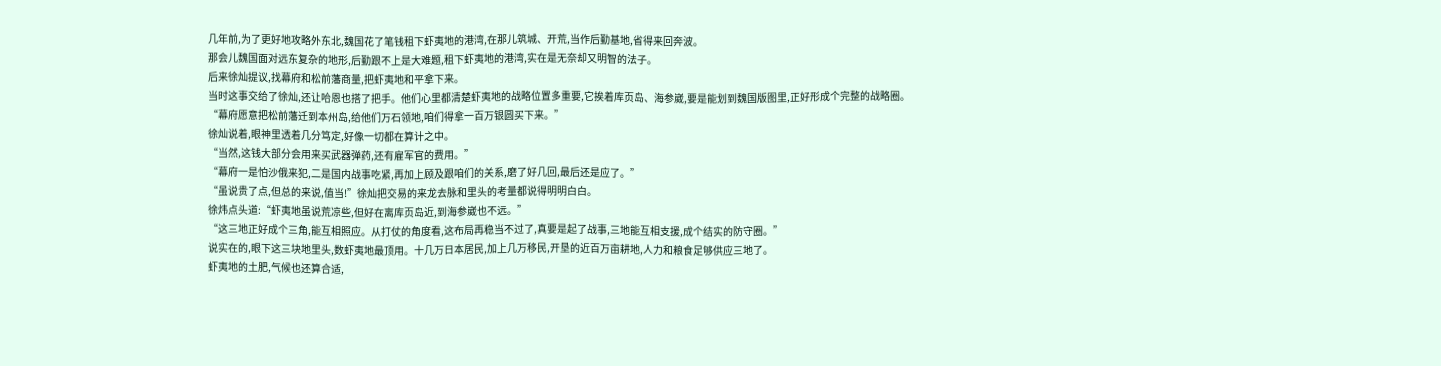几年前,为了更好地攻略外东北,魏国花了笔钱租下虾夷地的港湾,在那儿筑城、开荒,当作后勤基地,省得来回奔波。
那会儿魏国面对远东复杂的地形,后勤跟不上是大难题,租下虾夷地的港湾,实在是无奈却又明智的法子。
后来徐灿提议,找幕府和松前藩商量,把虾夷地和平拿下来。
当时这事交给了徐灿,还让哈恩也搭了把手。他们心里都清楚虾夷地的战略位置多重要,它挨着库页岛、海参崴,要是能划到魏国版图里,正好形成个完整的战略圈。
“幕府愿意把松前藩迁到本州岛,给他们万石领地,咱们得拿一百万银圆买下来。”
徐灿说着,眼神里透着几分笃定,好像一切都在算计之中。
“当然,这钱大部分会用来买武器弹药,还有雇军官的费用。”
“幕府一是怕沙俄来犯,二是国内战事吃紧,再加上顾及跟咱们的关系,磨了好几回,最后还是应了。”
“虽说贵了点,但总的来说,值当!”徐灿把交易的来龙去脉和里头的考量都说得明明白白。
徐炜点头道:“虾夷地虽说荒凉些,但好在离库页岛近,到海参崴也不远。”
“这三地正好成个三角,能互相照应。从打仗的角度看,这布局再稳当不过了,真要是起了战事,三地能互相支援,成个结实的防守圈。”
说实在的,眼下这三块地里头,数虾夷地最顶用。十几万日本居民,加上几万移民,开垦的近百万亩耕地,人力和粮食足够供应三地了。
虾夷地的土肥,气候也还算合适,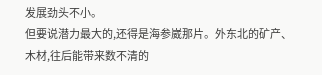发展劲头不小。
但要说潜力最大的,还得是海参崴那片。外东北的矿产、木材,往后能带来数不清的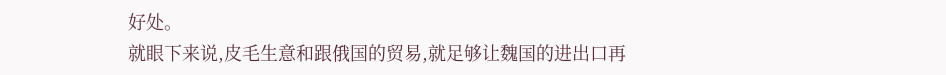好处。
就眼下来说,皮毛生意和跟俄国的贸易,就足够让魏国的进出口再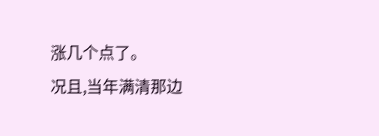涨几个点了。
况且,当年满清那边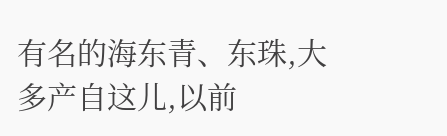有名的海东青、东珠,大多产自这儿,以前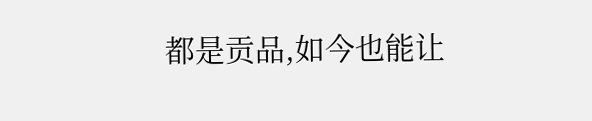都是贡品,如今也能让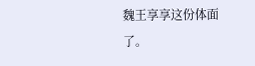魏王享享这份体面了。